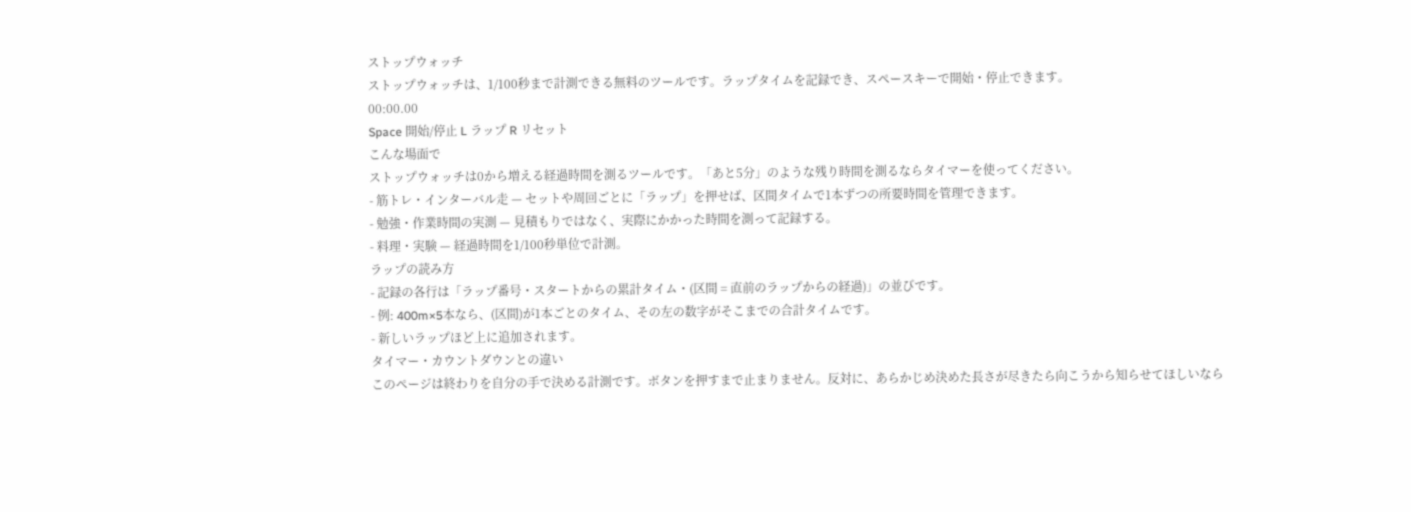ストップウォッチ
ストップウォッチは、1/100秒まで計測できる無料のツールです。ラップタイムを記録でき、スペースキーで開始・停止できます。
00:00.00
Space 開始/停止 L ラップ R リセット
こんな場面で
ストップウォッチは0から増える経過時間を測るツールです。「あと5分」のような残り時間を測るならタイマーを使ってください。
- 筋トレ・インターバル走 — セットや周回ごとに「ラップ」を押せば、区間タイムで1本ずつの所要時間を管理できます。
- 勉強・作業時間の実測 — 見積もりではなく、実際にかかった時間を測って記録する。
- 料理・実験 — 経過時間を1/100秒単位で計測。
ラップの読み方
- 記録の各行は「ラップ番号・スタートからの累計タイム・(区間 = 直前のラップからの経過)」の並びです。
- 例: 400m×5本なら、(区間)が1本ごとのタイム、その左の数字がそこまでの合計タイムです。
- 新しいラップほど上に追加されます。
タイマー・カウントダウンとの違い
このページは終わりを自分の手で決める計測です。ボタンを押すまで止まりません。反対に、あらかじめ決めた長さが尽きたら向こうから知らせてほしいなら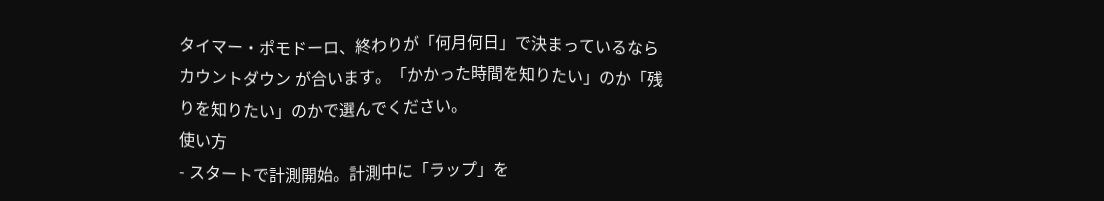タイマー・ポモドーロ、終わりが「何月何日」で決まっているなら カウントダウン が合います。「かかった時間を知りたい」のか「残りを知りたい」のかで選んでください。
使い方
- スタートで計測開始。計測中に「ラップ」を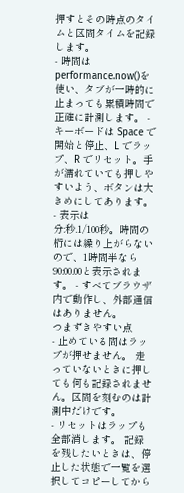押すとその時点のタイムと区間タイムを記録します。
- 時間は
performance.now()を使い、タブが一時的に止まっても累積時間で正確に計測します。 - キーボードは Space で開始と停止、L でラップ、R でリセット。手が濡れていても押しやすいよう、ボタンは大きめにしてあります。
- 表示は
分:秒.1/100秒。時間の桁には繰り上がらないので、1時間半なら90:00.00と表示されます。 - すべてブラウザ内で動作し、外部通信はありません。
つまずきやすい点
- 止めている間はラップが押せません。 走っていないときに押しても何も記録されません。区間を刻むのは計測中だけです。
- リセットはラップも全部消します。 記録を残したいときは、停止した状態で一覧を選択してコピーしてから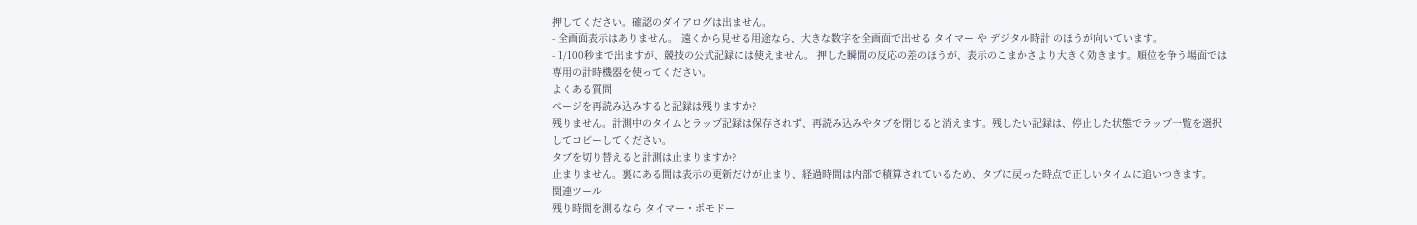押してください。確認のダイアログは出ません。
- 全画面表示はありません。 遠くから見せる用途なら、大きな数字を全画面で出せる タイマー や デジタル時計 のほうが向いています。
- 1/100秒まで出ますが、競技の公式記録には使えません。 押した瞬間の反応の差のほうが、表示のこまかさより大きく効きます。順位を争う場面では専用の計時機器を使ってください。
よくある質問
ページを再読み込みすると記録は残りますか?
残りません。計測中のタイムとラップ記録は保存されず、再読み込みやタブを閉じると消えます。残したい記録は、停止した状態でラップ一覧を選択してコピーしてください。
タブを切り替えると計測は止まりますか?
止まりません。裏にある間は表示の更新だけが止まり、経過時間は内部で積算されているため、タブに戻った時点で正しいタイムに追いつきます。
関連ツール
残り時間を測るなら タイマー・ポモドー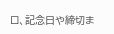ロ、記念日や締切ま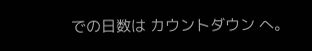での日数は カウントダウン へ。